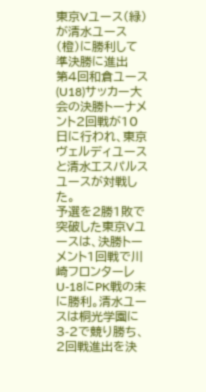東京Vユース(緑)が清水ユース(橙)に勝利して準決勝に進出
第4回和倉ユース(U18)サッカー大会の決勝トーナメント2回戦が10日に行われ、東京ヴェルディユースと清水エスパルスユースが対戦した。
予選を2勝1敗で突破した東京Vユースは、決勝トーメント1回戦で川崎フロンターレU-18にPK戦の末に勝利。清水ユースは桐光学園に3-2で競り勝ち、2回戦進出を決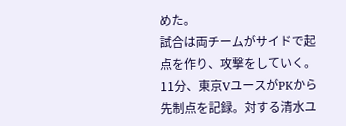めた。
試合は両チームがサイドで起点を作り、攻撃をしていく。11分、東京VユースがPKから先制点を記録。対する清水ユ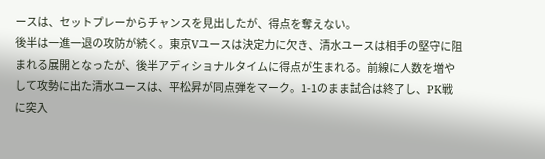ースは、セットプレーからチャンスを見出したが、得点を奪えない。
後半は一進一退の攻防が続く。東京Vユースは決定力に欠き、清水ユースは相手の堅守に阻まれる展開となったが、後半アディショナルタイムに得点が生まれる。前線に人数を増やして攻勢に出た清水ユースは、平松昇が同点弾をマーク。1-1のまま試合は終了し、PK戦に突入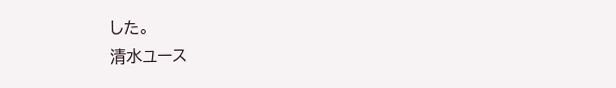した。
清水ユース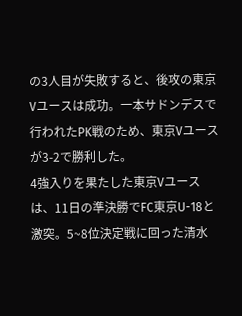の3人目が失敗すると、後攻の東京Vユースは成功。一本サドンデスで行われたPK戦のため、東京Vユースが3-2で勝利した。
4強入りを果たした東京Vユースは、11日の準決勝でFC東京U-18と激突。5~8位決定戦に回った清水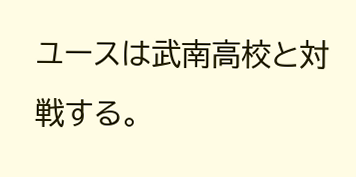ユースは武南高校と対戦する。